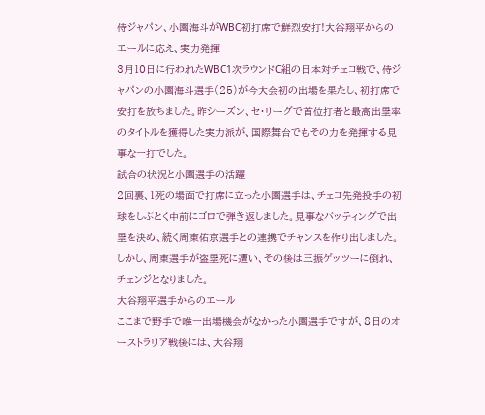侍ジャパン、小園海斗がWBC初打席で鮮烈安打!大谷翔平からのエールに応え、実力発揮
3月10日に行われたWBC1次ラウンドC組の日本対チェコ戦で、侍ジャパンの小園海斗選手(25)が今大会初の出場を果たし、初打席で安打を放ちました。昨シーズン、セ・リーグで首位打者と最高出塁率のタイトルを獲得した実力派が、国際舞台でもその力を発揮する見事な一打でした。
試合の状況と小園選手の活躍
2回裏、1死の場面で打席に立った小園選手は、チェコ先発投手の初球をしぶとく中前にゴロで弾き返しました。見事なバッティングで出塁を決め、続く周東佑京選手との連携でチャンスを作り出しました。しかし、周東選手が盗塁死に遭い、その後は三振ゲッツーに倒れ、チェンジとなりました。
大谷翔平選手からのエール
ここまで野手で唯一出場機会がなかった小園選手ですが、8日のオーストラリア戦後には、大谷翔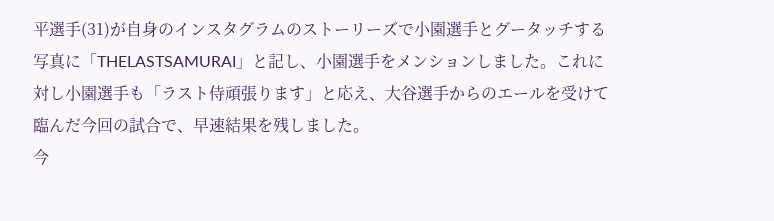平選手(31)が自身のインスタグラムのストーリーズで小園選手とグータッチする写真に「THELASTSAMURAI」と記し、小園選手をメンションしました。これに対し小園選手も「ラスト侍頑張ります」と応え、大谷選手からのエールを受けて臨んだ今回の試合で、早速結果を残しました。
今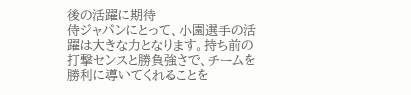後の活躍に期待
侍ジャパンにとって、小園選手の活躍は大きな力となります。持ち前の打撃センスと勝負強さで、チームを勝利に導いてくれることを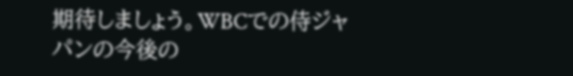期待しましょう。WBCでの侍ジャパンの今後の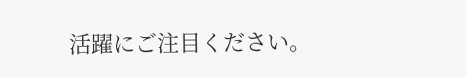活躍にご注目ください。